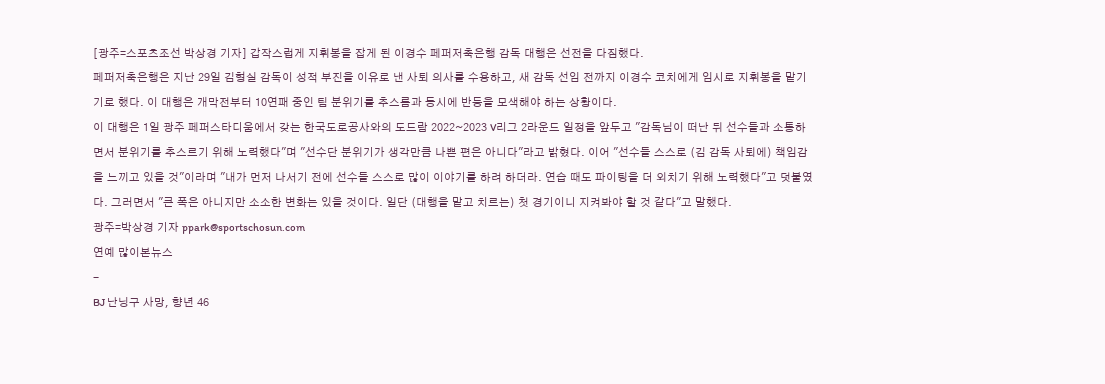[광주=스포츠조선 박상경 기자] 갑작스럽게 지휘봉을 잡게 된 이경수 페퍼저축은행 감독 대행은 선전을 다짐했다.
페퍼저축은행은 지난 29일 김형실 감독이 성적 부진을 이유로 낸 사퇴 의사를 수용하고, 새 감독 선임 전까지 이경수 코치에게 임시로 지휘봉을 맡기기로 했다. 이 대행은 개막전부터 10연패 중인 팀 분위기를 추스름과 동시에 반등을 모색해야 하는 상황이다.
이 대행은 1일 광주 페퍼스타디움에서 갖는 한국도로공사와의 도드람 2022~2023 V리그 2라운드 일정을 앞두고 "감독님이 떠난 뒤 선수들과 소통하면서 분위기를 추스르기 위해 노력했다"며 "선수단 분위기가 생각만큼 나쁜 편은 아니다"라고 밝혔다. 이어 "선수들 스스로 (김 감독 사퇴에) 책임감을 느끼고 있을 것"이라며 "내가 먼저 나서기 전에 선수들 스스로 많이 이야기를 하려 하더라. 연습 때도 파이팅을 더 외치기 위해 노력했다"고 덧붙였다. 그러면서 "큰 폭은 아니지만 소소한 변화는 있을 것이다. 일단 (대행을 맡고 치르는) 첫 경기이니 지켜봐야 할 것 같다"고 말했다.
광주=박상경 기자 ppark@sportschosun.com
연예 많이본뉴스
-
BJ 난닝구 사망, 향년 46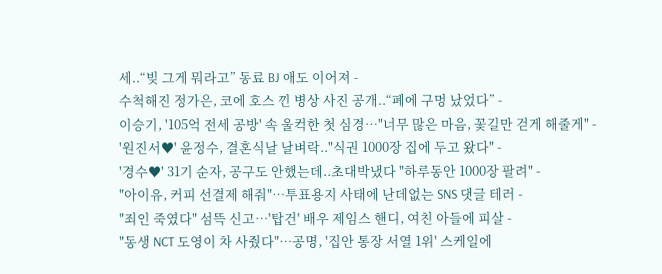세..“빚 그게 뭐라고” 동료 BJ 애도 이어져 -
수척해진 정가은, 코에 호스 낀 병상 사진 공개..“폐에 구멍 났었다” -
이승기, '105억 전세 공방' 속 울컥한 첫 심경…"너무 많은 마음, 꽃길만 걷게 해줄게" -
'원진서♥' 윤정수, 결혼식날 날벼락.."식권 1000장 집에 두고 왔다" -
'경수♥' 31기 순자, 공구도 안했는데..초대박냈다 "하루동안 1000장 팔려" -
"아이유, 커피 선결제 해줘"…투표용지 사태에 난데없는 SNS 댓글 테러 -
"죄인 죽였다" 섬뜩 신고…'탑건' 배우 제임스 핸디, 여친 아들에 피살 -
"동생 NCT 도영이 차 사줬다"…공명, '집안 통장 서열 1위' 스케일에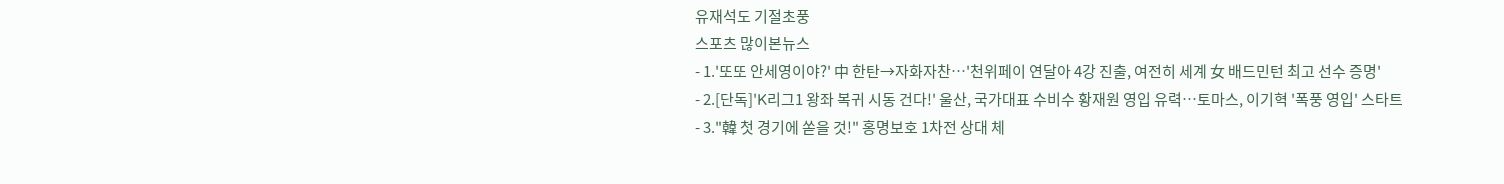유재석도 기절초풍
스포츠 많이본뉴스
- 1.'또또 안세영이야?' 中 한탄→자화자찬…'천위페이 연달아 4강 진출, 여전히 세계 女 배드민턴 최고 선수 증명'
- 2.[단독]'K리그1 왕좌 복귀 시동 건다!' 울산, 국가대표 수비수 황재원 영입 유력…토마스, 이기혁 '폭풍 영입' 스타트
- 3."韓 첫 경기에 쏟을 것!" 홍명보호 1차전 상대 체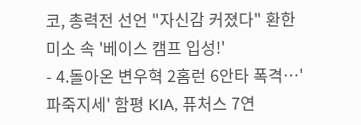코, 총력전 선언 "자신감 커졌다" 환한 미소 속 '베이스 캠프 입성!'
- 4.돌아온 변우혁 2홈런 6안타 폭격…'파죽지세' 함평 KIA, 퓨처스 7연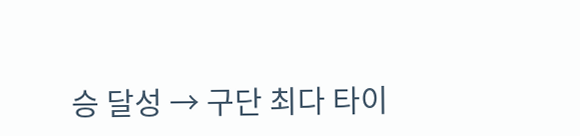승 달성 → 구단 최다 타이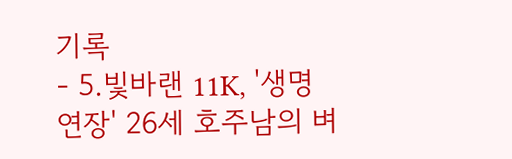기록
- 5.빛바랜 11K, '생명 연장' 26세 호주남의 벼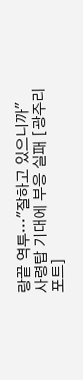랑끝 역투…"잘하고 있으니까" 사령탑 기대에 부응 실패 [광주리포트]